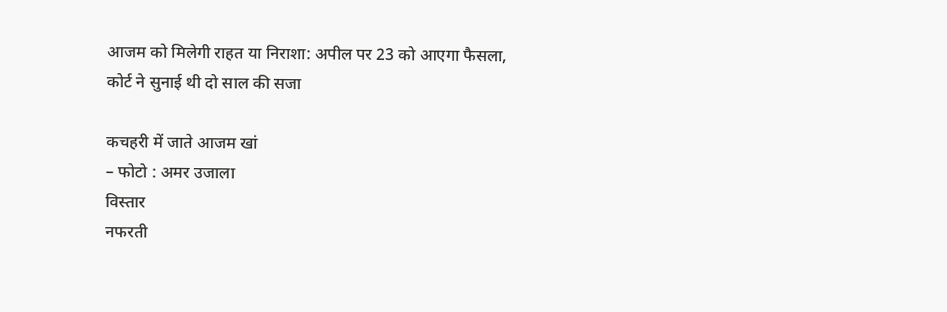आजम को मिलेगी राहत या निराशा: अपील पर 23 को आएगा फैसला, कोर्ट ने सुनाई थी दो साल की सजा

कचहरी में जाते आजम खां
– फोटो : अमर उजाला
विस्तार
नफरती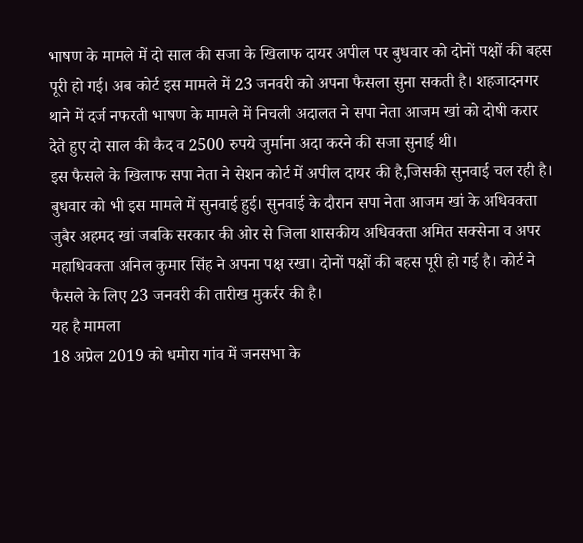भाषण के मामले में दो साल की सजा के खिलाफ दायर अपील पर बुधवार को दोनों पक्षों की बहस पूरी हो गई। अब कोर्ट इस मामले में 23 जनवरी को अपना फैसला सुना सकती है। शहजादनगर थाने में दर्ज नफरती भाषण के मामले में निचली अदालत ने सपा नेता आजम खां को दोषी करार देते हुए दो साल की कैद व 2500 रुपये जुर्माना अदा करने की सजा सुनाई थी।
इस फैसले के खिलाफ सपा नेता ने सेशन कोर्ट में अपील दायर की है,जिसकी सुनवाई चल रही है। बुधवार को भी इस मामले में सुनवाई हुई। सुनवाई के दौरान सपा नेता आजम खां के अधिवक्ता जुबैर अहमद खां जबकि सरकार की ओर से जिला शासकीय अधिवक्ता अमित सक्सेना व अपर महाधिवक्ता अनिल कुमार सिंह ने अपना पक्ष रखा। दोनों पक्षों की बहस पूरी हो गई है। कोर्ट ने फैसले के लिए 23 जनवरी की तारीख मुकर्रर की है।
यह है मामला
18 अप्रेल 2019 को धमोरा गांव में जनसभा के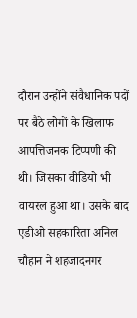दौरान उन्होंने संवैधानिक पदों पर बैठे लोगों के खिलाफ आपत्तिजनक टिप्पणी की थी। जिसका वीडियो भी वायरल हुआ था। उसके बाद एडीओ सहकारिता अनिल चौहान ने शहजादनगर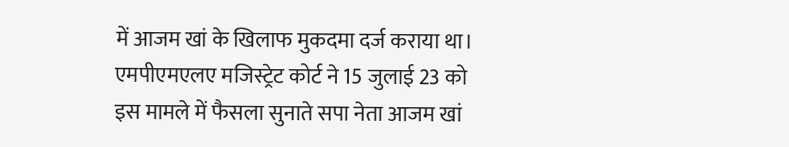में आजम खां के खिलाफ मुकदमा दर्ज कराया था। एमपीएमएलए मजिस्ट्रेट कोर्ट ने 15 जुलाई 23 को इस मामले में फैसला सुनाते सपा नेता आजम खां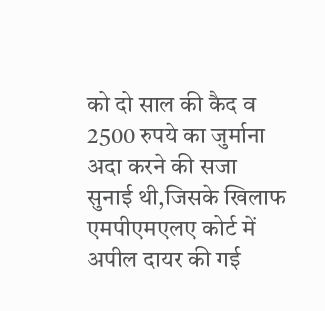को दो साल की कैद व 2500 रुपये का जुर्माना अदा करने की सजा सुनाई थी,जिसके खिलाफ एमपीएमएलए कोर्ट में अपील दायर की गई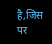है,जिस पर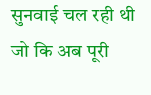सुनवाई चल रही थी जो कि अब पूरी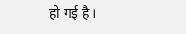हो गई है।